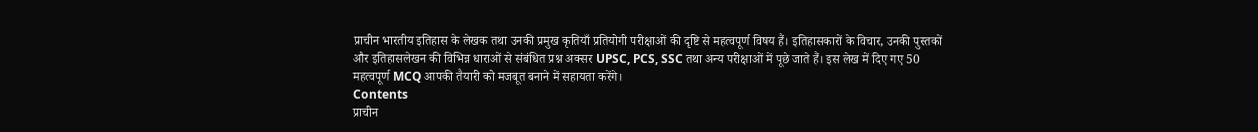प्राचीन भारतीय इतिहास के लेखक तथा उनकी प्रमुख कृतियाँ प्रतियोगी परीक्षाओं की दृष्टि से महत्वपूर्ण विषय हैं। इतिहासकारों के विचार, उनकी पुस्तकों और इतिहासलेखन की विभिन्न धाराओं से संबंधित प्रश्न अक्सर UPSC, PCS, SSC तथा अन्य परीक्षाओं में पूछे जाते हैं। इस लेख में दिए गए 50 महत्वपूर्ण MCQ आपकी तैयारी को मजबूत बनाने में सहायता करेंगे।
Contents
प्राचीन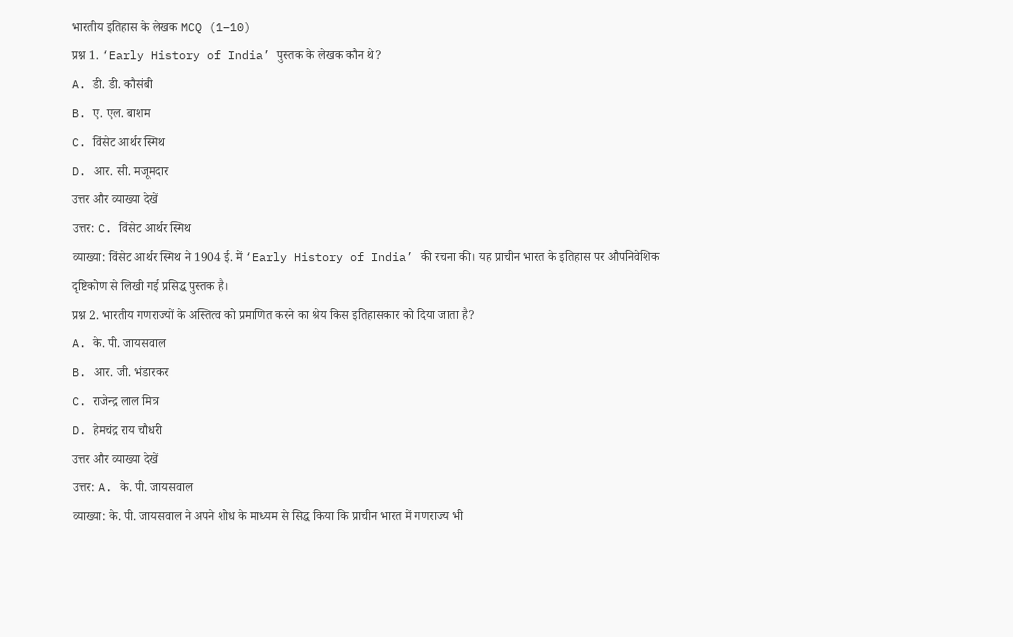भारतीय इतिहास के लेखक MCQ (1–10)
प्रश्न 1. ‘Early History of India’ पुस्तक के लेखक कौन थे?
A. डी. डी. कौसंबी
B. ए. एल. बाशम
C. विंसेट आर्थर स्मिथ
D. आर. सी. मजूमदार
उत्तर और व्याख्या देखें
उत्तर: C. विंसेट आर्थर स्मिथ
व्याख्या: विंसेट आर्थर स्मिथ ने 1904 ई. में ‘Early History of India’ की रचना की। यह प्राचीन भारत के इतिहास पर औपनिवेशिक दृष्टिकोण से लिखी गई प्रसिद्ध पुस्तक है।
प्रश्न 2. भारतीय गणराज्यों के अस्तित्व को प्रमाणित करने का श्रेय किस इतिहासकार को दिया जाता है?
A. के. पी. जायसवाल
B. आर. जी. भंडारकर
C. राजेन्द्र लाल मित्र
D. हेमचंद्र राय चौधरी
उत्तर और व्याख्या देखें
उत्तर: A. के. पी. जायसवाल
व्याख्या: के. पी. जायसवाल ने अपने शोध के माध्यम से सिद्ध किया कि प्राचीन भारत में गणराज्य भी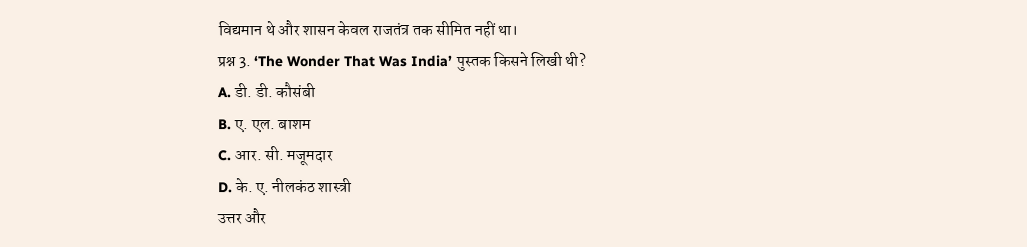विद्यमान थे और शासन केवल राजतंत्र तक सीमित नहीं था।
प्रश्न 3. ‘The Wonder That Was India’ पुस्तक किसने लिखी थी?
A. डी. डी. कौसंबी
B. ए. एल. बाशम
C. आर. सी. मजूमदार
D. के. ए. नीलकंठ शास्त्री
उत्तर और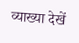व्याख्या देखें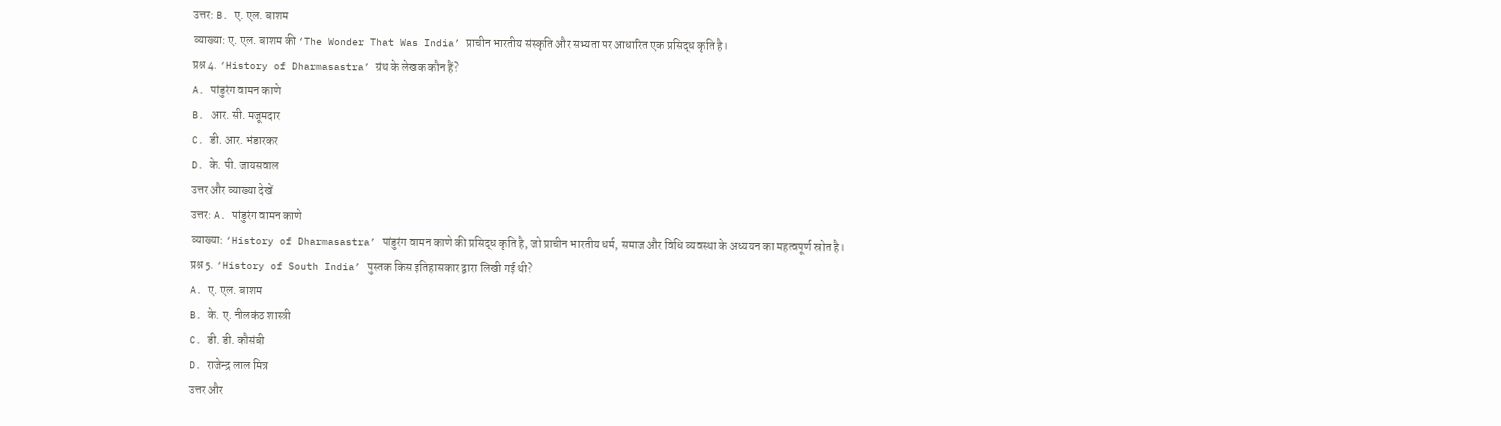उत्तर: B. ए. एल. बाशम
व्याख्या: ए. एल. बाशम की ‘The Wonder That Was India’ प्राचीन भारतीय संस्कृति और सभ्यता पर आधारित एक प्रसिद्ध कृति है।
प्रश्न 4. ‘History of Dharmasastra’ ग्रंथ के लेखक कौन हैं?
A. पांडुरंग वामन काणे
B. आर. सी. मजूमदार
C. डी. आर. भंडारकर
D. के. पी. जायसवाल
उत्तर और व्याख्या देखें
उत्तर: A. पांडुरंग वामन काणे
व्याख्या: ‘History of Dharmasastra’ पांडुरंग वामन काणे की प्रसिद्ध कृति है, जो प्राचीन भारतीय धर्म, समाज और विधि व्यवस्था के अध्ययन का महत्वपूर्ण स्रोत है।
प्रश्न 5. ‘History of South India’ पुस्तक किस इतिहासकार द्वारा लिखी गई थी?
A. ए. एल. बाशम
B. के. ए. नीलकंठ शास्त्री
C. डी. डी. कौसंबी
D. राजेन्द्र लाल मित्र
उत्तर और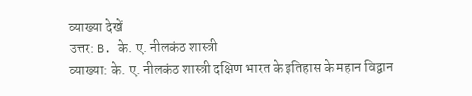व्याख्या देखें
उत्तर: B. के. ए. नीलकंठ शास्त्री
व्याख्या: के. ए. नीलकंठ शास्त्री दक्षिण भारत के इतिहास के महान विद्वान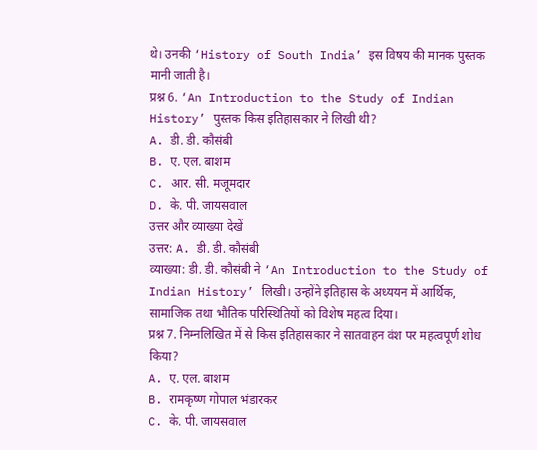थे। उनकी ‘History of South India’ इस विषय की मानक पुस्तक मानी जाती है।
प्रश्न 6. ‘An Introduction to the Study of Indian History’ पुस्तक किस इतिहासकार ने लिखी थी?
A. डी. डी. कौसंबी
B. ए. एल. बाशम
C. आर. सी. मजूमदार
D. के. पी. जायसवाल
उत्तर और व्याख्या देखें
उत्तर: A. डी. डी. कौसंबी
व्याख्या: डी. डी. कौसंबी ने ‘An Introduction to the Study of Indian History’ लिखी। उन्होंने इतिहास के अध्ययन में आर्थिक, सामाजिक तथा भौतिक परिस्थितियों को विशेष महत्व दिया।
प्रश्न 7. निम्नलिखित में से किस इतिहासकार ने सातवाहन वंश पर महत्वपूर्ण शोध किया?
A. ए. एल. बाशम
B. रामकृष्ण गोपाल भंडारकर
C. के. पी. जायसवाल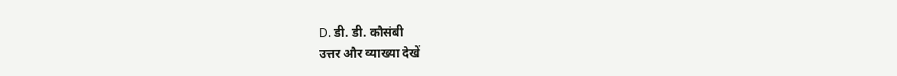D. डी. डी. कौसंबी
उत्तर और व्याख्या देखें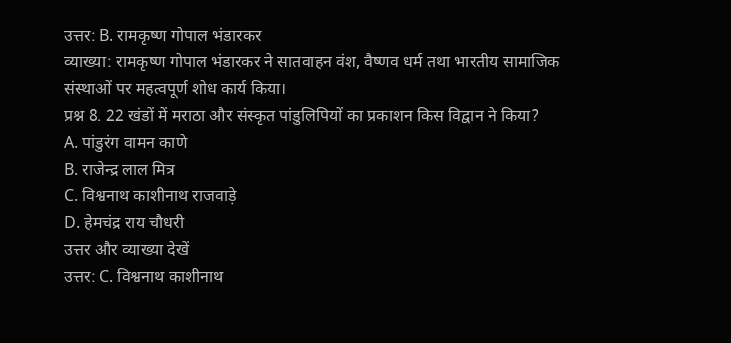उत्तर: B. रामकृष्ण गोपाल भंडारकर
व्याख्या: रामकृष्ण गोपाल भंडारकर ने सातवाहन वंश, वैष्णव धर्म तथा भारतीय सामाजिक संस्थाओं पर महत्वपूर्ण शोध कार्य किया।
प्रश्न 8. 22 खंडों में मराठा और संस्कृत पांडुलिपियों का प्रकाशन किस विद्वान ने किया?
A. पांडुरंग वामन काणे
B. राजेन्द्र लाल मित्र
C. विश्वनाथ काशीनाथ राजवाड़े
D. हेमचंद्र राय चौधरी
उत्तर और व्याख्या देखें
उत्तर: C. विश्वनाथ काशीनाथ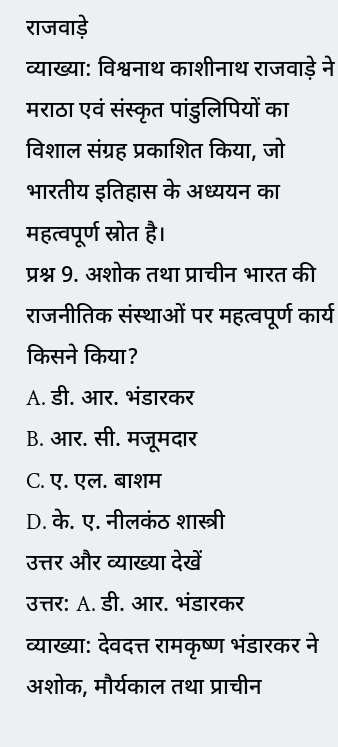राजवाड़े
व्याख्या: विश्वनाथ काशीनाथ राजवाड़े ने मराठा एवं संस्कृत पांडुलिपियों का विशाल संग्रह प्रकाशित किया, जो भारतीय इतिहास के अध्ययन का महत्वपूर्ण स्रोत है।
प्रश्न 9. अशोक तथा प्राचीन भारत की राजनीतिक संस्थाओं पर महत्वपूर्ण कार्य किसने किया?
A. डी. आर. भंडारकर
B. आर. सी. मजूमदार
C. ए. एल. बाशम
D. के. ए. नीलकंठ शास्त्री
उत्तर और व्याख्या देखें
उत्तर: A. डी. आर. भंडारकर
व्याख्या: देवदत्त रामकृष्ण भंडारकर ने अशोक, मौर्यकाल तथा प्राचीन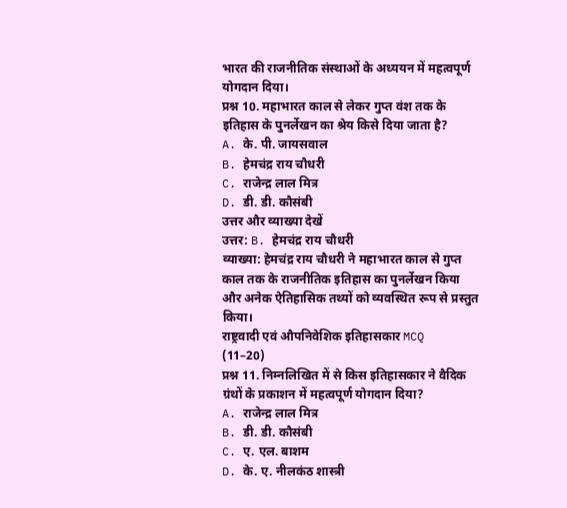भारत की राजनीतिक संस्थाओं के अध्ययन में महत्वपूर्ण योगदान दिया।
प्रश्न 10. महाभारत काल से लेकर गुप्त वंश तक के इतिहास के पुनर्लेखन का श्रेय किसे दिया जाता है?
A. के. पी. जायसवाल
B. हेमचंद्र राय चौधरी
C. राजेन्द्र लाल मित्र
D. डी. डी. कौसंबी
उत्तर और व्याख्या देखें
उत्तर: B. हेमचंद्र राय चौधरी
व्याख्या: हेमचंद्र राय चौधरी ने महाभारत काल से गुप्त काल तक के राजनीतिक इतिहास का पुनर्लेखन किया और अनेक ऐतिहासिक तथ्यों को व्यवस्थित रूप से प्रस्तुत किया।
राष्ट्रवादी एवं औपनिवेशिक इतिहासकार MCQ (11–20)
प्रश्न 11. निम्नलिखित में से किस इतिहासकार ने वैदिक ग्रंथों के प्रकाशन में महत्वपूर्ण योगदान दिया?
A. राजेन्द्र लाल मित्र
B. डी. डी. कौसंबी
C. ए. एल. बाशम
D. के. ए. नीलकंठ शास्त्री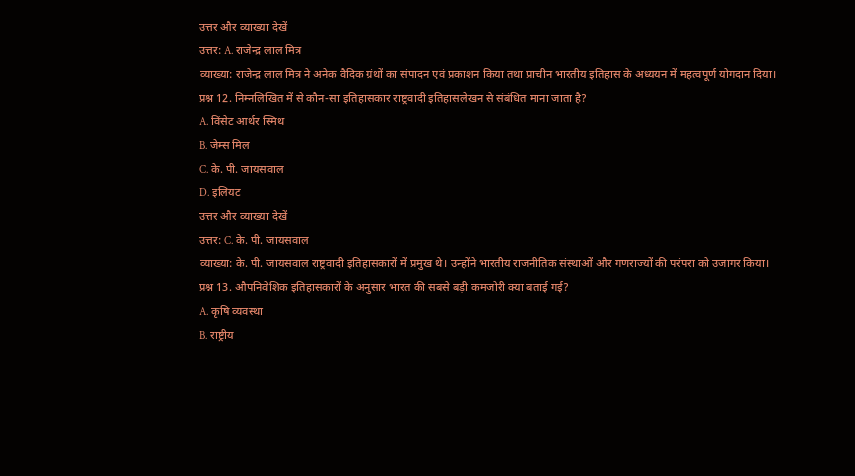उत्तर और व्याख्या देखें
उत्तर: A. राजेन्द्र लाल मित्र
व्याख्या: राजेन्द्र लाल मित्र ने अनेक वैदिक ग्रंथों का संपादन एवं प्रकाशन किया तथा प्राचीन भारतीय इतिहास के अध्ययन में महत्वपूर्ण योगदान दिया।
प्रश्न 12. निम्नलिखित में से कौन-सा इतिहासकार राष्ट्रवादी इतिहासलेखन से संबंधित माना जाता है?
A. विंसेट आर्थर स्मिथ
B. जेम्स मिल
C. के. पी. जायसवाल
D. इलियट
उत्तर और व्याख्या देखें
उत्तर: C. के. पी. जायसवाल
व्याख्या: के. पी. जायसवाल राष्ट्रवादी इतिहासकारों में प्रमुख थे। उन्होंने भारतीय राजनीतिक संस्थाओं और गणराज्यों की परंपरा को उजागर किया।
प्रश्न 13. औपनिवेशिक इतिहासकारों के अनुसार भारत की सबसे बड़ी कमजोरी क्या बताई गई?
A. कृषि व्यवस्था
B. राष्ट्रीय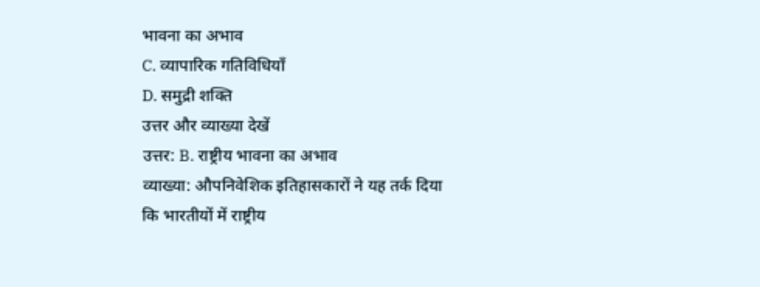भावना का अभाव
C. व्यापारिक गतिविधियाँ
D. समुद्री शक्ति
उत्तर और व्याख्या देखें
उत्तर: B. राष्ट्रीय भावना का अभाव
व्याख्या: औपनिवेशिक इतिहासकारों ने यह तर्क दिया कि भारतीयों में राष्ट्रीय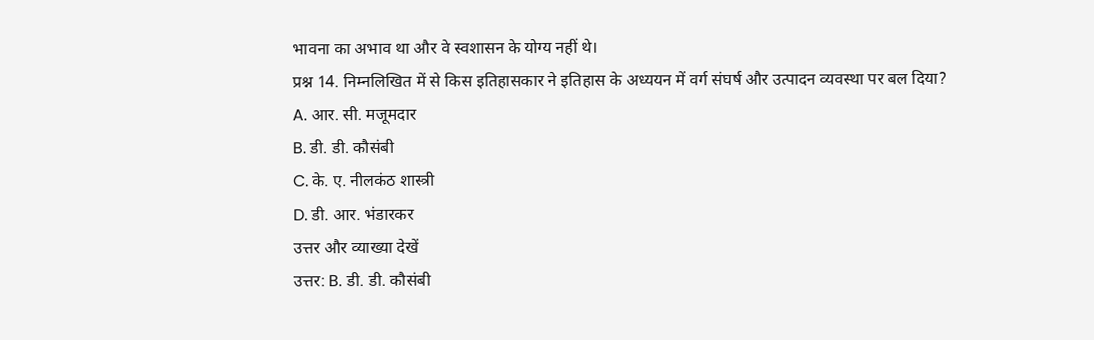भावना का अभाव था और वे स्वशासन के योग्य नहीं थे।
प्रश्न 14. निम्नलिखित में से किस इतिहासकार ने इतिहास के अध्ययन में वर्ग संघर्ष और उत्पादन व्यवस्था पर बल दिया?
A. आर. सी. मजूमदार
B. डी. डी. कौसंबी
C. के. ए. नीलकंठ शास्त्री
D. डी. आर. भंडारकर
उत्तर और व्याख्या देखें
उत्तर: B. डी. डी. कौसंबी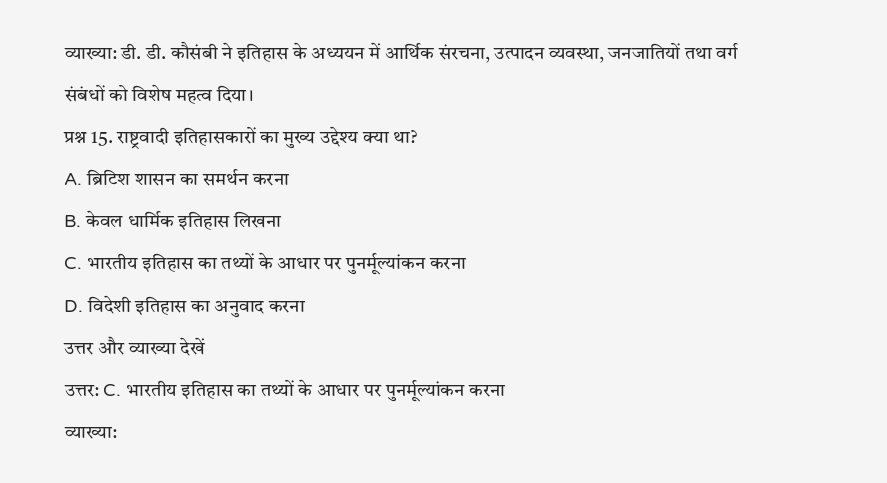व्याख्या: डी. डी. कौसंबी ने इतिहास के अध्ययन में आर्थिक संरचना, उत्पादन व्यवस्था, जनजातियों तथा वर्ग संबंधों को विशेष महत्व दिया।
प्रश्न 15. राष्ट्रवादी इतिहासकारों का मुख्य उद्देश्य क्या था?
A. ब्रिटिश शासन का समर्थन करना
B. केवल धार्मिक इतिहास लिखना
C. भारतीय इतिहास का तथ्यों के आधार पर पुनर्मूल्यांकन करना
D. विदेशी इतिहास का अनुवाद करना
उत्तर और व्याख्या देखें
उत्तर: C. भारतीय इतिहास का तथ्यों के आधार पर पुनर्मूल्यांकन करना
व्याख्या: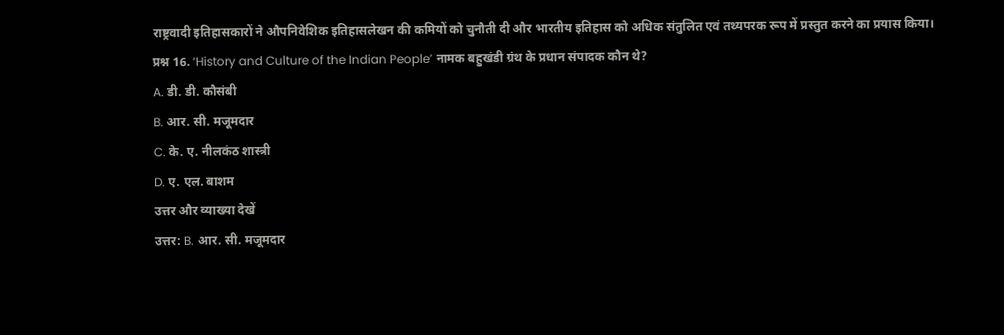राष्ट्रवादी इतिहासकारों ने औपनिवेशिक इतिहासलेखन की कमियों को चुनौती दी और भारतीय इतिहास को अधिक संतुलित एवं तथ्यपरक रूप में प्रस्तुत करने का प्रयास किया।
प्रश्न 16. ‘History and Culture of the Indian People’ नामक बहुखंडी ग्रंथ के प्रधान संपादक कौन थे?
A. डी. डी. कौसंबी
B. आर. सी. मजूमदार
C. के. ए. नीलकंठ शास्त्री
D. ए. एल. बाशम
उत्तर और व्याख्या देखें
उत्तर: B. आर. सी. मजूमदार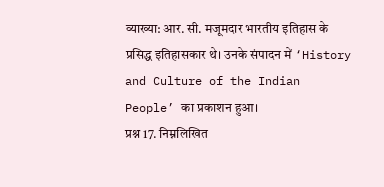व्याख्या: आर. सी. मजूमदार भारतीय इतिहास के प्रसिद्ध इतिहासकार थे। उनके संपादन में ‘History and Culture of the Indian People’ का प्रकाशन हुआ।
प्रश्न 17. निम्नलिखित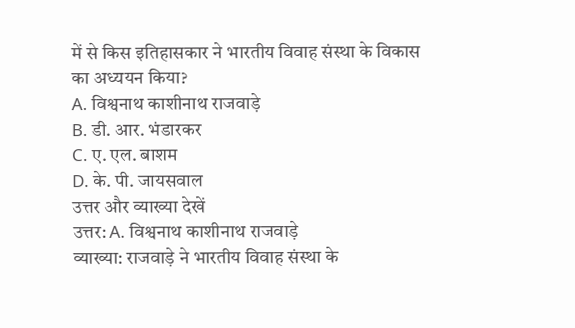में से किस इतिहासकार ने भारतीय विवाह संस्था के विकास का अध्ययन किया?
A. विश्वनाथ काशीनाथ राजवाड़े
B. डी. आर. भंडारकर
C. ए. एल. बाशम
D. के. पी. जायसवाल
उत्तर और व्याख्या देखें
उत्तर: A. विश्वनाथ काशीनाथ राजवाड़े
व्याख्या: राजवाड़े ने भारतीय विवाह संस्था के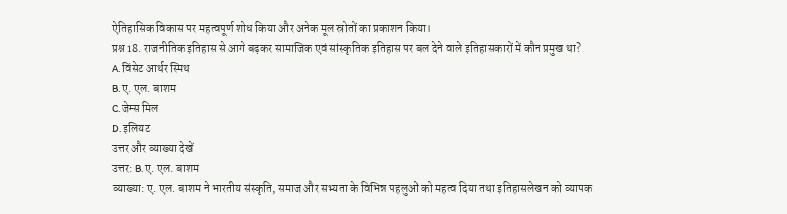ऐतिहासिक विकास पर महत्वपूर्ण शोध किया और अनेक मूल स्रोतों का प्रकाशन किया।
प्रश्न 18. राजनीतिक इतिहास से आगे बढ़कर सामाजिक एवं सांस्कृतिक इतिहास पर बल देने वाले इतिहासकारों में कौन प्रमुख था?
A. विंसेट आर्थर स्मिथ
B. ए. एल. बाशम
C. जेम्स मिल
D. इलियट
उत्तर और व्याख्या देखें
उत्तर: B. ए. एल. बाशम
व्याख्या: ए. एल. बाशम ने भारतीय संस्कृति, समाज और सभ्यता के विभिन्न पहलुओं को महत्व दिया तथा इतिहासलेखन को व्यापक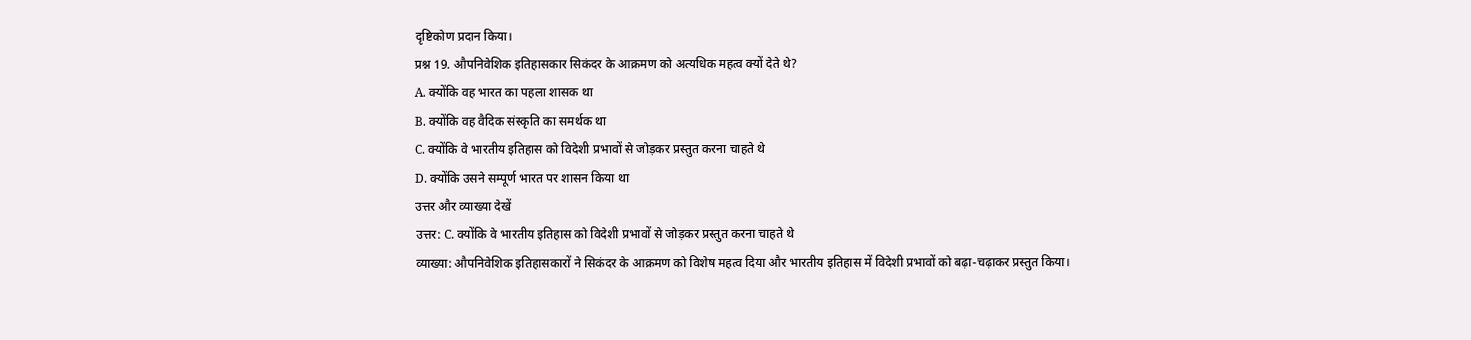दृष्टिकोण प्रदान किया।
प्रश्न 19. औपनिवेशिक इतिहासकार सिकंदर के आक्रमण को अत्यधिक महत्व क्यों देते थे?
A. क्योंकि वह भारत का पहला शासक था
B. क्योंकि वह वैदिक संस्कृति का समर्थक था
C. क्योंकि वे भारतीय इतिहास को विदेशी प्रभावों से जोड़कर प्रस्तुत करना चाहते थे
D. क्योंकि उसने सम्पूर्ण भारत पर शासन किया था
उत्तर और व्याख्या देखें
उत्तर: C. क्योंकि वे भारतीय इतिहास को विदेशी प्रभावों से जोड़कर प्रस्तुत करना चाहते थे
व्याख्या: औपनिवेशिक इतिहासकारों ने सिकंदर के आक्रमण को विशेष महत्व दिया और भारतीय इतिहास में विदेशी प्रभावों को बढ़ा-चढ़ाकर प्रस्तुत किया।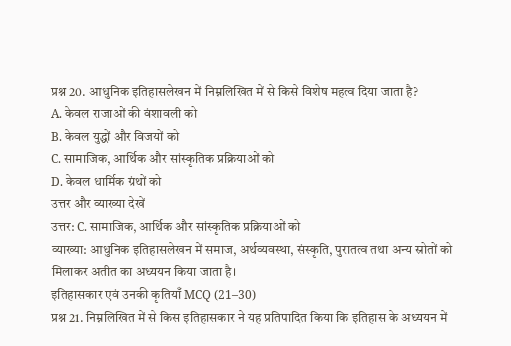प्रश्न 20. आधुनिक इतिहासलेखन में निम्नलिखित में से किसे विशेष महत्व दिया जाता है?
A. केवल राजाओं की वंशावली को
B. केवल युद्धों और विजयों को
C. सामाजिक, आर्थिक और सांस्कृतिक प्रक्रियाओं को
D. केवल धार्मिक ग्रंथों को
उत्तर और व्याख्या देखें
उत्तर: C. सामाजिक, आर्थिक और सांस्कृतिक प्रक्रियाओं को
व्याख्या: आधुनिक इतिहासलेखन में समाज, अर्थव्यवस्था, संस्कृति, पुरातत्व तथा अन्य स्रोतों को मिलाकर अतीत का अध्ययन किया जाता है।
इतिहासकार एवं उनकी कृतियाँ MCQ (21–30)
प्रश्न 21. निम्नलिखित में से किस इतिहासकार ने यह प्रतिपादित किया कि इतिहास के अध्ययन में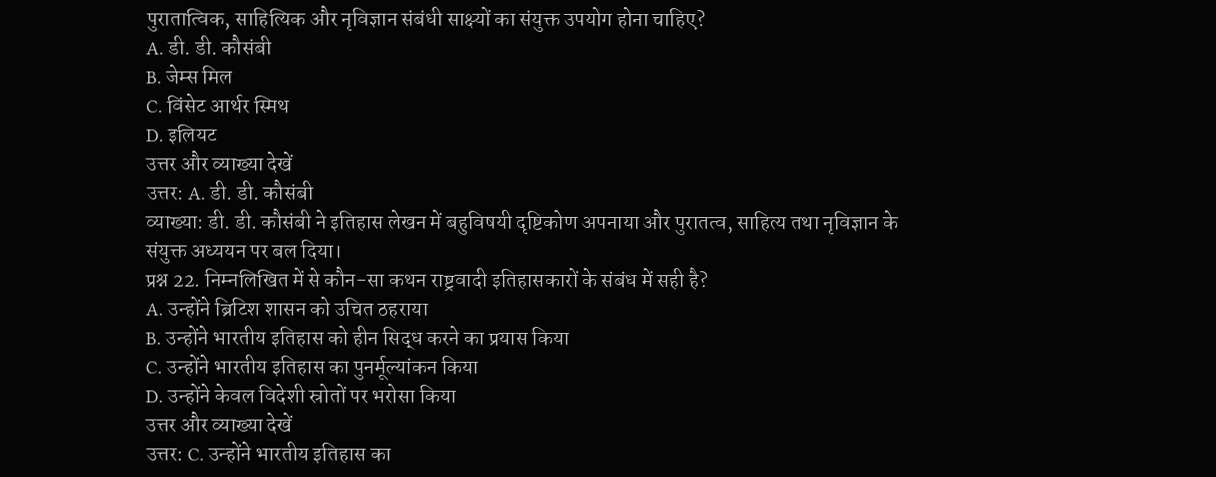पुरातात्विक, साहित्यिक और नृविज्ञान संबंधी साक्ष्यों का संयुक्त उपयोग होना चाहिए?
A. डी. डी. कौसंबी
B. जेम्स मिल
C. विंसेट आर्थर स्मिथ
D. इलियट
उत्तर और व्याख्या देखें
उत्तर: A. डी. डी. कौसंबी
व्याख्या: डी. डी. कौसंबी ने इतिहास लेखन में बहुविषयी दृष्टिकोण अपनाया और पुरातत्व, साहित्य तथा नृविज्ञान के संयुक्त अध्ययन पर बल दिया।
प्रश्न 22. निम्नलिखित में से कौन-सा कथन राष्ट्रवादी इतिहासकारों के संबंध में सही है?
A. उन्होंने ब्रिटिश शासन को उचित ठहराया
B. उन्होंने भारतीय इतिहास को हीन सिद्ध करने का प्रयास किया
C. उन्होंने भारतीय इतिहास का पुनर्मूल्यांकन किया
D. उन्होंने केवल विदेशी स्रोतों पर भरोसा किया
उत्तर और व्याख्या देखें
उत्तर: C. उन्होंने भारतीय इतिहास का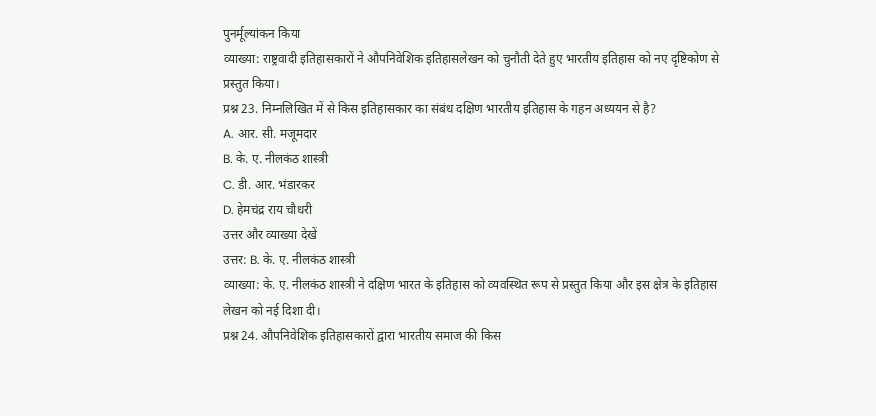पुनर्मूल्यांकन किया
व्याख्या: राष्ट्रवादी इतिहासकारों ने औपनिवेशिक इतिहासलेखन को चुनौती देते हुए भारतीय इतिहास को नए दृष्टिकोण से प्रस्तुत किया।
प्रश्न 23. निम्नलिखित में से किस इतिहासकार का संबंध दक्षिण भारतीय इतिहास के गहन अध्ययन से है?
A. आर. सी. मजूमदार
B. के. ए. नीलकंठ शास्त्री
C. डी. आर. भंडारकर
D. हेमचंद्र राय चौधरी
उत्तर और व्याख्या देखें
उत्तर: B. के. ए. नीलकंठ शास्त्री
व्याख्या: के. ए. नीलकंठ शास्त्री ने दक्षिण भारत के इतिहास को व्यवस्थित रूप से प्रस्तुत किया और इस क्षेत्र के इतिहास लेखन को नई दिशा दी।
प्रश्न 24. औपनिवेशिक इतिहासकारों द्वारा भारतीय समाज की किस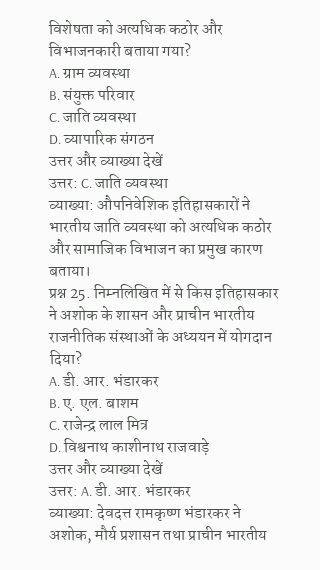विशेषता को अत्यधिक कठोर और विभाजनकारी बताया गया?
A. ग्राम व्यवस्था
B. संयुक्त परिवार
C. जाति व्यवस्था
D. व्यापारिक संगठन
उत्तर और व्याख्या देखें
उत्तर: C. जाति व्यवस्था
व्याख्या: औपनिवेशिक इतिहासकारों ने भारतीय जाति व्यवस्था को अत्यधिक कठोर और सामाजिक विभाजन का प्रमुख कारण बताया।
प्रश्न 25. निम्नलिखित में से किस इतिहासकार ने अशोक के शासन और प्राचीन भारतीय राजनीतिक संस्थाओं के अध्ययन में योगदान दिया?
A. डी. आर. भंडारकर
B. ए. एल. बाशम
C. राजेन्द्र लाल मित्र
D. विश्वनाथ काशीनाथ राजवाड़े
उत्तर और व्याख्या देखें
उत्तर: A. डी. आर. भंडारकर
व्याख्या: देवदत्त रामकृष्ण भंडारकर ने अशोक, मौर्य प्रशासन तथा प्राचीन भारतीय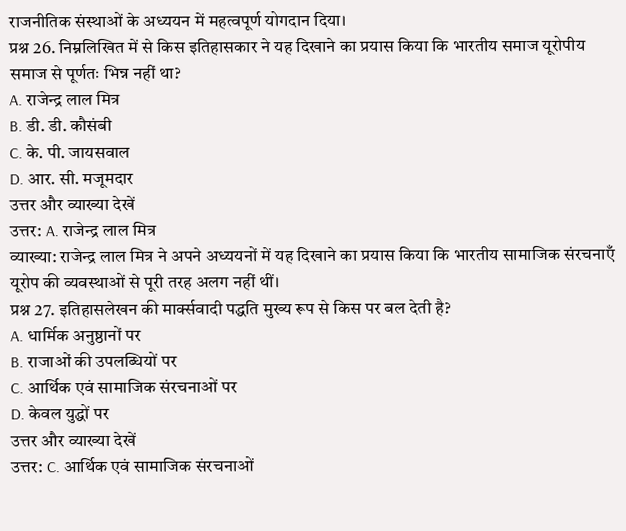राजनीतिक संस्थाओं के अध्ययन में महत्वपूर्ण योगदान दिया।
प्रश्न 26. निम्नलिखित में से किस इतिहासकार ने यह दिखाने का प्रयास किया कि भारतीय समाज यूरोपीय समाज से पूर्णतः भिन्न नहीं था?
A. राजेन्द्र लाल मित्र
B. डी. डी. कौसंबी
C. के. पी. जायसवाल
D. आर. सी. मजूमदार
उत्तर और व्याख्या देखें
उत्तर: A. राजेन्द्र लाल मित्र
व्याख्या: राजेन्द्र लाल मित्र ने अपने अध्ययनों में यह दिखाने का प्रयास किया कि भारतीय सामाजिक संरचनाएँ यूरोप की व्यवस्थाओं से पूरी तरह अलग नहीं थीं।
प्रश्न 27. इतिहासलेखन की मार्क्सवादी पद्धति मुख्य रूप से किस पर बल देती है?
A. धार्मिक अनुष्ठानों पर
B. राजाओं की उपलब्धियों पर
C. आर्थिक एवं सामाजिक संरचनाओं पर
D. केवल युद्धों पर
उत्तर और व्याख्या देखें
उत्तर: C. आर्थिक एवं सामाजिक संरचनाओं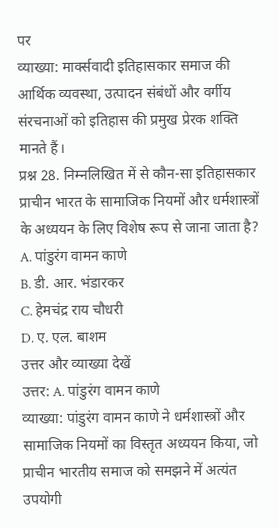पर
व्याख्या: मार्क्सवादी इतिहासकार समाज की आर्थिक व्यवस्था, उत्पादन संबंधों और वर्गीय संरचनाओं को इतिहास की प्रमुख प्रेरक शक्ति मानते हैं।
प्रश्न 28. निम्नलिखित में से कौन-सा इतिहासकार प्राचीन भारत के सामाजिक नियमों और धर्मशास्त्रों के अध्ययन के लिए विशेष रूप से जाना जाता है?
A. पांडुरंग वामन काणे
B. डी. आर. भंडारकर
C. हेमचंद्र राय चौधरी
D. ए. एल. बाशम
उत्तर और व्याख्या देखें
उत्तर: A. पांडुरंग वामन काणे
व्याख्या: पांडुरंग वामन काणे ने धर्मशास्त्रों और सामाजिक नियमों का विस्तृत अध्ययन किया, जो प्राचीन भारतीय समाज को समझने में अत्यंत उपयोगी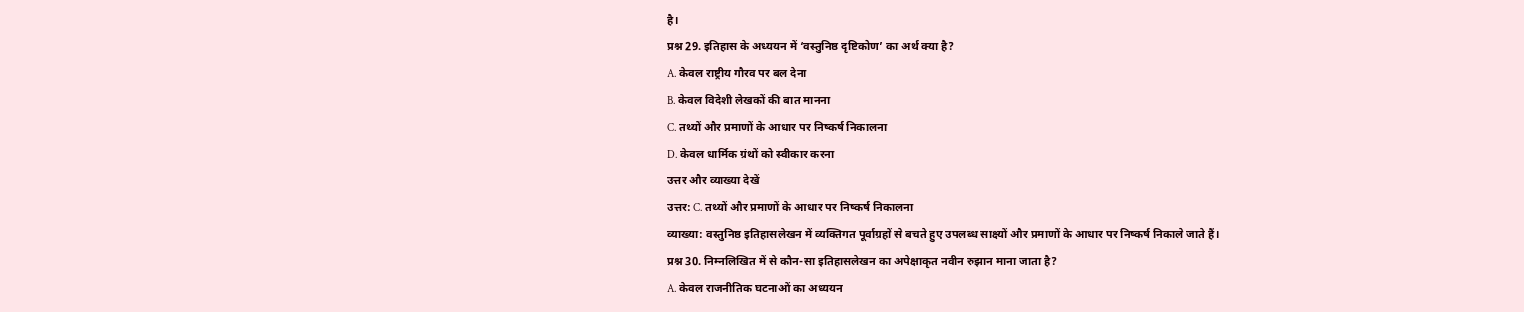है।
प्रश्न 29. इतिहास के अध्ययन में ‘वस्तुनिष्ठ दृष्टिकोण’ का अर्थ क्या है?
A. केवल राष्ट्रीय गौरव पर बल देना
B. केवल विदेशी लेखकों की बात मानना
C. तथ्यों और प्रमाणों के आधार पर निष्कर्ष निकालना
D. केवल धार्मिक ग्रंथों को स्वीकार करना
उत्तर और व्याख्या देखें
उत्तर: C. तथ्यों और प्रमाणों के आधार पर निष्कर्ष निकालना
व्याख्या: वस्तुनिष्ठ इतिहासलेखन में व्यक्तिगत पूर्वाग्रहों से बचते हुए उपलब्ध साक्ष्यों और प्रमाणों के आधार पर निष्कर्ष निकाले जाते हैं।
प्रश्न 30. निम्नलिखित में से कौन-सा इतिहासलेखन का अपेक्षाकृत नवीन रुझान माना जाता है?
A. केवल राजनीतिक घटनाओं का अध्ययन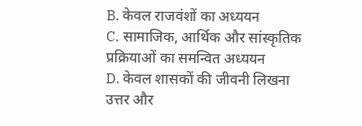B. केवल राजवंशों का अध्ययन
C. सामाजिक, आर्थिक और सांस्कृतिक प्रक्रियाओं का समन्वित अध्ययन
D. केवल शासकों की जीवनी लिखना
उत्तर और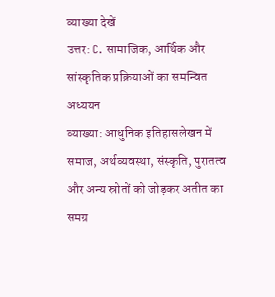व्याख्या देखें
उत्तर: C. सामाजिक, आर्थिक और सांस्कृतिक प्रक्रियाओं का समन्वित अध्ययन
व्याख्या: आधुनिक इतिहासलेखन में समाज, अर्थव्यवस्था, संस्कृति, पुरातत्व और अन्य स्रोतों को जोड़कर अतीत का समग्र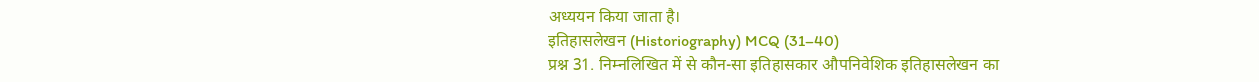अध्ययन किया जाता है।
इतिहासलेखन (Historiography) MCQ (31–40)
प्रश्न 31. निम्नलिखित में से कौन-सा इतिहासकार औपनिवेशिक इतिहासलेखन का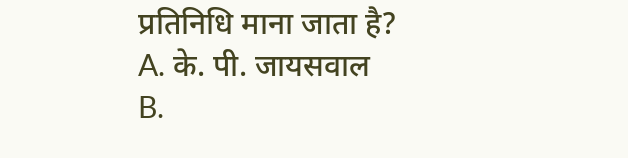प्रतिनिधि माना जाता है?
A. के. पी. जायसवाल
B.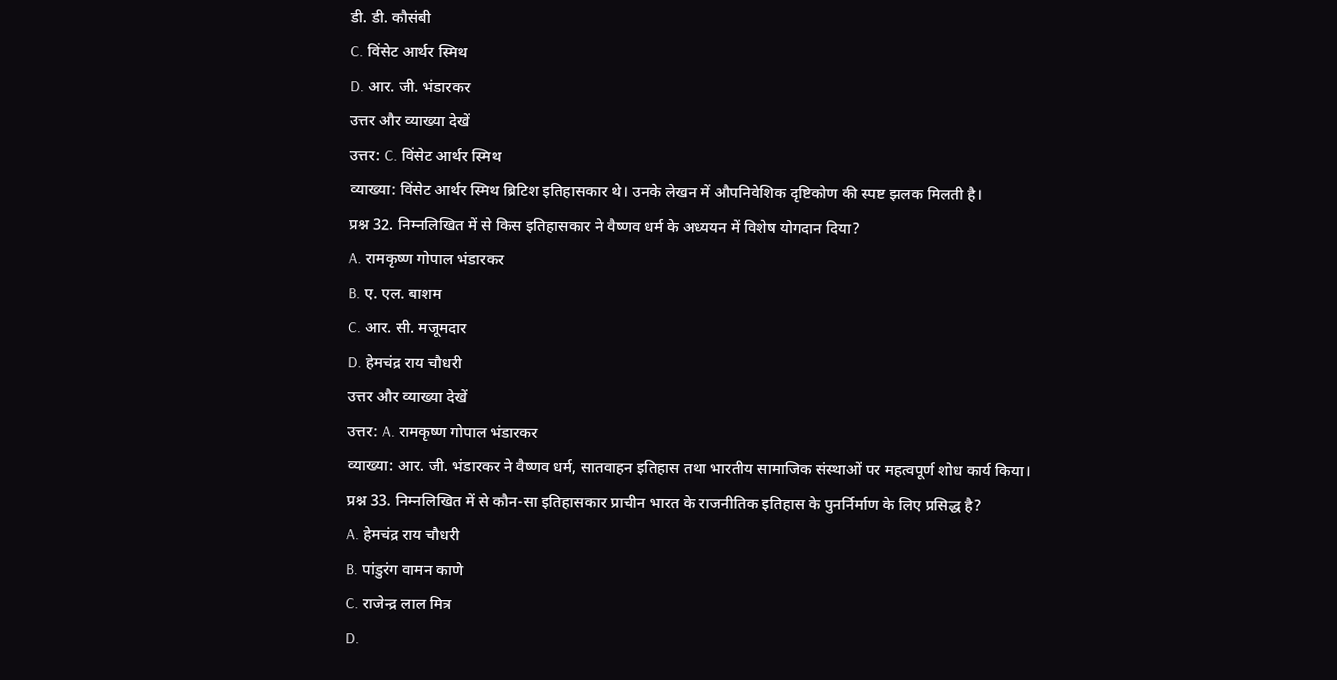डी. डी. कौसंबी
C. विंसेट आर्थर स्मिथ
D. आर. जी. भंडारकर
उत्तर और व्याख्या देखें
उत्तर: C. विंसेट आर्थर स्मिथ
व्याख्या: विंसेट आर्थर स्मिथ ब्रिटिश इतिहासकार थे। उनके लेखन में औपनिवेशिक दृष्टिकोण की स्पष्ट झलक मिलती है।
प्रश्न 32. निम्नलिखित में से किस इतिहासकार ने वैष्णव धर्म के अध्ययन में विशेष योगदान दिया?
A. रामकृष्ण गोपाल भंडारकर
B. ए. एल. बाशम
C. आर. सी. मजूमदार
D. हेमचंद्र राय चौधरी
उत्तर और व्याख्या देखें
उत्तर: A. रामकृष्ण गोपाल भंडारकर
व्याख्या: आर. जी. भंडारकर ने वैष्णव धर्म, सातवाहन इतिहास तथा भारतीय सामाजिक संस्थाओं पर महत्वपूर्ण शोध कार्य किया।
प्रश्न 33. निम्नलिखित में से कौन-सा इतिहासकार प्राचीन भारत के राजनीतिक इतिहास के पुनर्निर्माण के लिए प्रसिद्ध है?
A. हेमचंद्र राय चौधरी
B. पांडुरंग वामन काणे
C. राजेन्द्र लाल मित्र
D.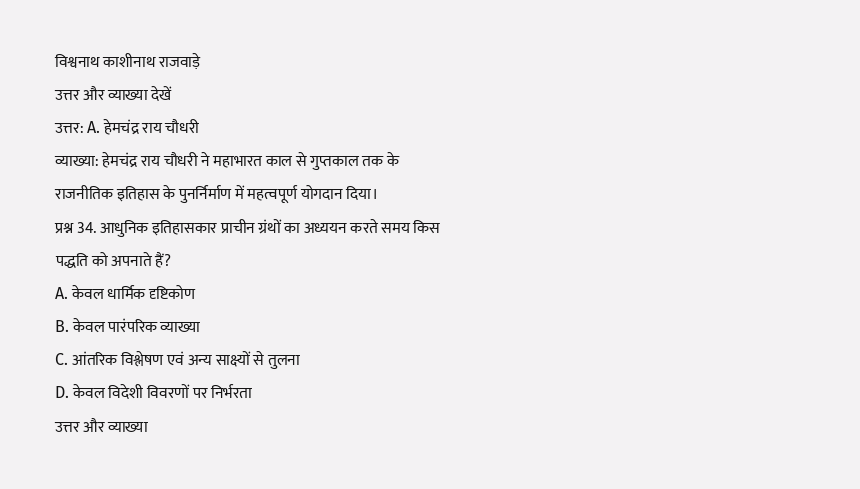विश्वनाथ काशीनाथ राजवाड़े
उत्तर और व्याख्या देखें
उत्तर: A. हेमचंद्र राय चौधरी
व्याख्या: हेमचंद्र राय चौधरी ने महाभारत काल से गुप्तकाल तक के राजनीतिक इतिहास के पुनर्निर्माण में महत्वपूर्ण योगदान दिया।
प्रश्न 34. आधुनिक इतिहासकार प्राचीन ग्रंथों का अध्ययन करते समय किस पद्धति को अपनाते हैं?
A. केवल धार्मिक दृष्टिकोण
B. केवल पारंपरिक व्याख्या
C. आंतरिक विश्लेषण एवं अन्य साक्ष्यों से तुलना
D. केवल विदेशी विवरणों पर निर्भरता
उत्तर और व्याख्या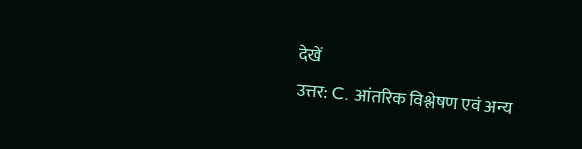देखें
उत्तर: C. आंतरिक विश्लेषण एवं अन्य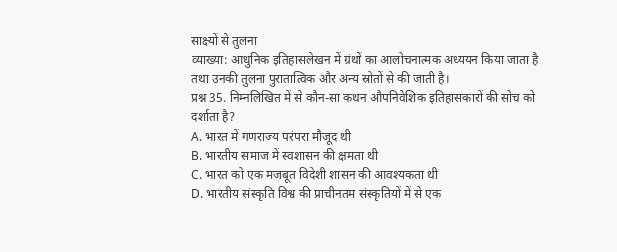साक्ष्यों से तुलना
व्याख्या: आधुनिक इतिहासलेखन में ग्रंथों का आलोचनात्मक अध्ययन किया जाता है तथा उनकी तुलना पुरातात्विक और अन्य स्रोतों से की जाती है।
प्रश्न 35. निम्नलिखित में से कौन-सा कथन औपनिवेशिक इतिहासकारों की सोच को दर्शाता है?
A. भारत में गणराज्य परंपरा मौजूद थी
B. भारतीय समाज में स्वशासन की क्षमता थी
C. भारत को एक मजबूत विदेशी शासन की आवश्यकता थी
D. भारतीय संस्कृति विश्व की प्राचीनतम संस्कृतियों में से एक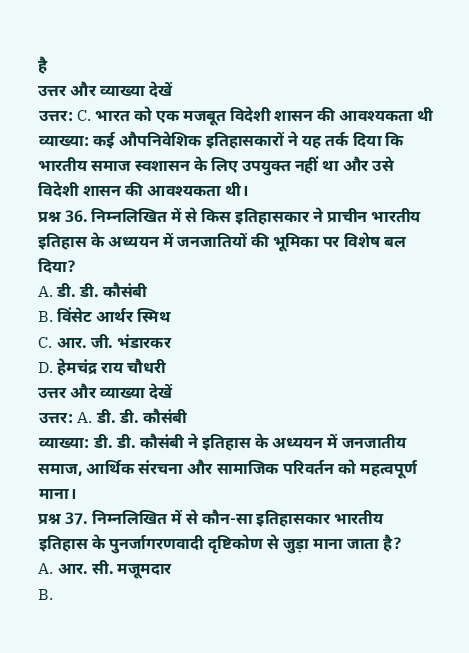है
उत्तर और व्याख्या देखें
उत्तर: C. भारत को एक मजबूत विदेशी शासन की आवश्यकता थी
व्याख्या: कई औपनिवेशिक इतिहासकारों ने यह तर्क दिया कि भारतीय समाज स्वशासन के लिए उपयुक्त नहीं था और उसे विदेशी शासन की आवश्यकता थी।
प्रश्न 36. निम्नलिखित में से किस इतिहासकार ने प्राचीन भारतीय इतिहास के अध्ययन में जनजातियों की भूमिका पर विशेष बल दिया?
A. डी. डी. कौसंबी
B. विंसेट आर्थर स्मिथ
C. आर. जी. भंडारकर
D. हेमचंद्र राय चौधरी
उत्तर और व्याख्या देखें
उत्तर: A. डी. डी. कौसंबी
व्याख्या: डी. डी. कौसंबी ने इतिहास के अध्ययन में जनजातीय समाज, आर्थिक संरचना और सामाजिक परिवर्तन को महत्वपूर्ण माना।
प्रश्न 37. निम्नलिखित में से कौन-सा इतिहासकार भारतीय इतिहास के पुनर्जागरणवादी दृष्टिकोण से जुड़ा माना जाता है?
A. आर. सी. मजूमदार
B.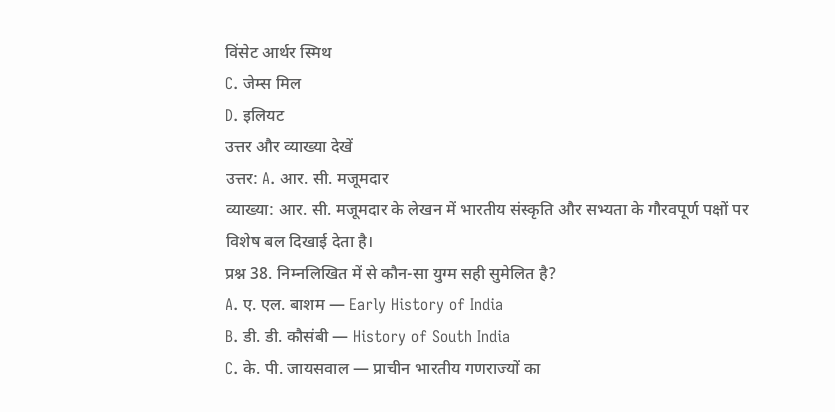विंसेट आर्थर स्मिथ
C. जेम्स मिल
D. इलियट
उत्तर और व्याख्या देखें
उत्तर: A. आर. सी. मजूमदार
व्याख्या: आर. सी. मजूमदार के लेखन में भारतीय संस्कृति और सभ्यता के गौरवपूर्ण पक्षों पर विशेष बल दिखाई देता है।
प्रश्न 38. निम्नलिखित में से कौन-सा युग्म सही सुमेलित है?
A. ए. एल. बाशम — Early History of India
B. डी. डी. कौसंबी — History of South India
C. के. पी. जायसवाल — प्राचीन भारतीय गणराज्यों का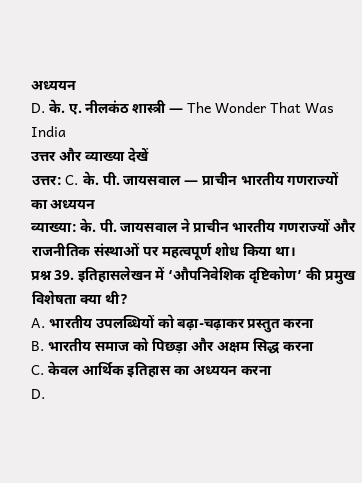अध्ययन
D. के. ए. नीलकंठ शास्त्री — The Wonder That Was India
उत्तर और व्याख्या देखें
उत्तर: C. के. पी. जायसवाल — प्राचीन भारतीय गणराज्यों का अध्ययन
व्याख्या: के. पी. जायसवाल ने प्राचीन भारतीय गणराज्यों और राजनीतिक संस्थाओं पर महत्वपूर्ण शोध किया था।
प्रश्न 39. इतिहासलेखन में ‘औपनिवेशिक दृष्टिकोण’ की प्रमुख विशेषता क्या थी?
A. भारतीय उपलब्धियों को बढ़ा-चढ़ाकर प्रस्तुत करना
B. भारतीय समाज को पिछड़ा और अक्षम सिद्ध करना
C. केवल आर्थिक इतिहास का अध्ययन करना
D.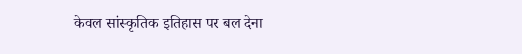केवल सांस्कृतिक इतिहास पर बल देना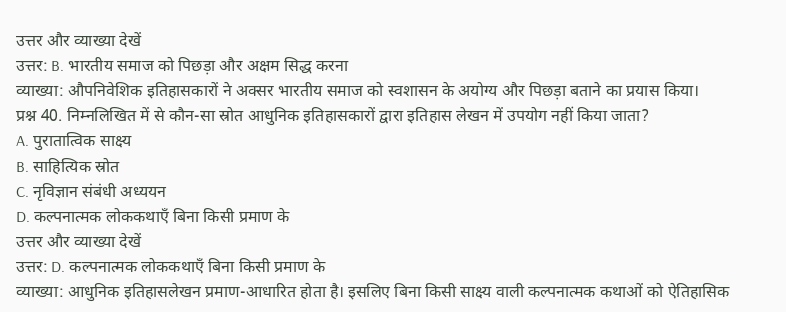उत्तर और व्याख्या देखें
उत्तर: B. भारतीय समाज को पिछड़ा और अक्षम सिद्ध करना
व्याख्या: औपनिवेशिक इतिहासकारों ने अक्सर भारतीय समाज को स्वशासन के अयोग्य और पिछड़ा बताने का प्रयास किया।
प्रश्न 40. निम्नलिखित में से कौन-सा स्रोत आधुनिक इतिहासकारों द्वारा इतिहास लेखन में उपयोग नहीं किया जाता?
A. पुरातात्विक साक्ष्य
B. साहित्यिक स्रोत
C. नृविज्ञान संबंधी अध्ययन
D. कल्पनात्मक लोककथाएँ बिना किसी प्रमाण के
उत्तर और व्याख्या देखें
उत्तर: D. कल्पनात्मक लोककथाएँ बिना किसी प्रमाण के
व्याख्या: आधुनिक इतिहासलेखन प्रमाण-आधारित होता है। इसलिए बिना किसी साक्ष्य वाली कल्पनात्मक कथाओं को ऐतिहासिक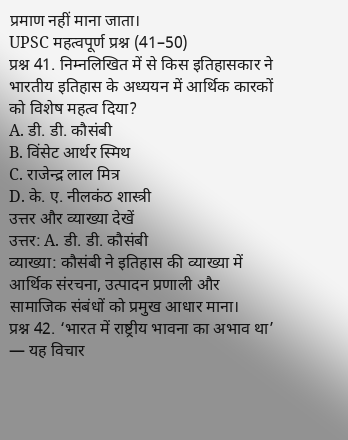प्रमाण नहीं माना जाता।
UPSC महत्वपूर्ण प्रश्न (41–50)
प्रश्न 41. निम्नलिखित में से किस इतिहासकार ने भारतीय इतिहास के अध्ययन में आर्थिक कारकों को विशेष महत्व दिया?
A. डी. डी. कौसंबी
B. विंसेट आर्थर स्मिथ
C. राजेन्द्र लाल मित्र
D. के. ए. नीलकंठ शास्त्री
उत्तर और व्याख्या देखें
उत्तर: A. डी. डी. कौसंबी
व्याख्या: कौसंबी ने इतिहास की व्याख्या में आर्थिक संरचना, उत्पादन प्रणाली और सामाजिक संबंधों को प्रमुख आधार माना।
प्रश्न 42. ‘भारत में राष्ट्रीय भावना का अभाव था’ — यह विचार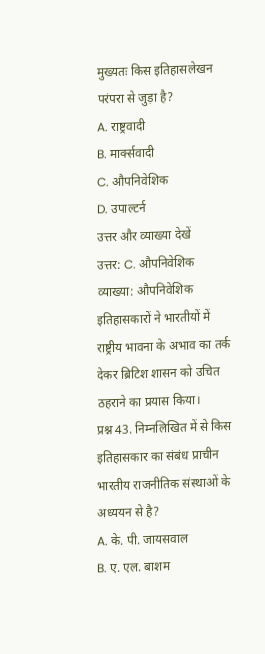मुख्यतः किस इतिहासलेखन परंपरा से जुड़ा है?
A. राष्ट्रवादी
B. मार्क्सवादी
C. औपनिवेशिक
D. उपाल्टर्न
उत्तर और व्याख्या देखें
उत्तर: C. औपनिवेशिक
व्याख्या: औपनिवेशिक इतिहासकारों ने भारतीयों में राष्ट्रीय भावना के अभाव का तर्क देकर ब्रिटिश शासन को उचित ठहराने का प्रयास किया।
प्रश्न 43. निम्नलिखित में से किस इतिहासकार का संबंध प्राचीन भारतीय राजनीतिक संस्थाओं के अध्ययन से है?
A. के. पी. जायसवाल
B. ए. एल. बाशम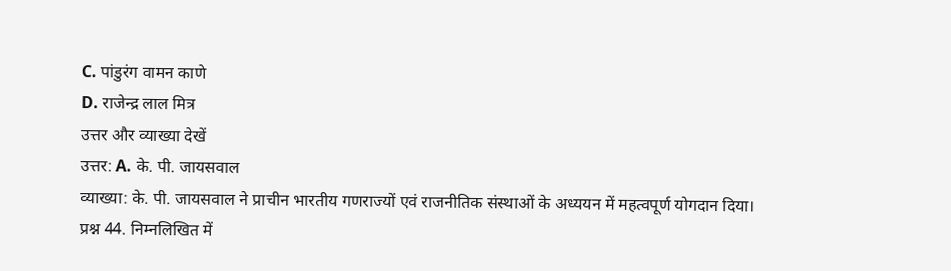C. पांडुरंग वामन काणे
D. राजेन्द्र लाल मित्र
उत्तर और व्याख्या देखें
उत्तर: A. के. पी. जायसवाल
व्याख्या: के. पी. जायसवाल ने प्राचीन भारतीय गणराज्यों एवं राजनीतिक संस्थाओं के अध्ययन में महत्वपूर्ण योगदान दिया।
प्रश्न 44. निम्नलिखित में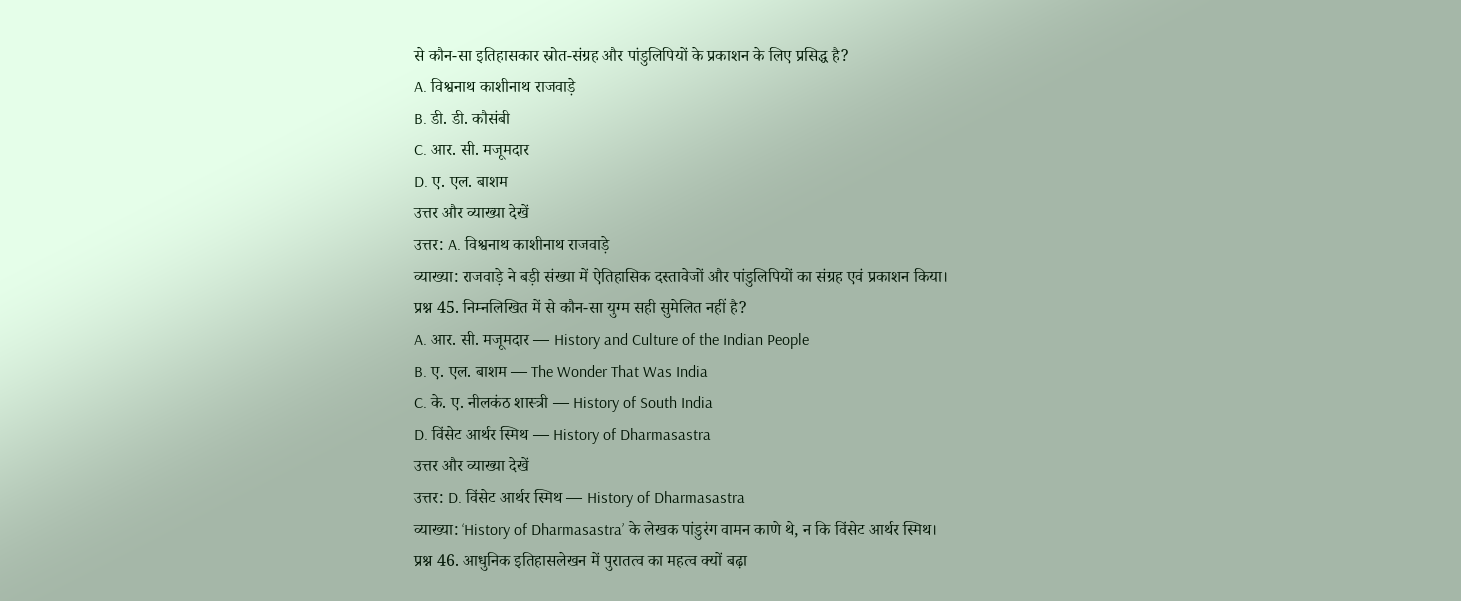से कौन-सा इतिहासकार स्रोत-संग्रह और पांडुलिपियों के प्रकाशन के लिए प्रसिद्ध है?
A. विश्वनाथ काशीनाथ राजवाड़े
B. डी. डी. कौसंबी
C. आर. सी. मजूमदार
D. ए. एल. बाशम
उत्तर और व्याख्या देखें
उत्तर: A. विश्वनाथ काशीनाथ राजवाड़े
व्याख्या: राजवाड़े ने बड़ी संख्या में ऐतिहासिक दस्तावेजों और पांडुलिपियों का संग्रह एवं प्रकाशन किया।
प्रश्न 45. निम्नलिखित में से कौन-सा युग्म सही सुमेलित नहीं है?
A. आर. सी. मजूमदार — History and Culture of the Indian People
B. ए. एल. बाशम — The Wonder That Was India
C. के. ए. नीलकंठ शास्त्री — History of South India
D. विंसेट आर्थर स्मिथ — History of Dharmasastra
उत्तर और व्याख्या देखें
उत्तर: D. विंसेट आर्थर स्मिथ — History of Dharmasastra
व्याख्या: ‘History of Dharmasastra’ के लेखक पांडुरंग वामन काणे थे, न कि विंसेट आर्थर स्मिथ।
प्रश्न 46. आधुनिक इतिहासलेखन में पुरातत्व का महत्व क्यों बढ़ा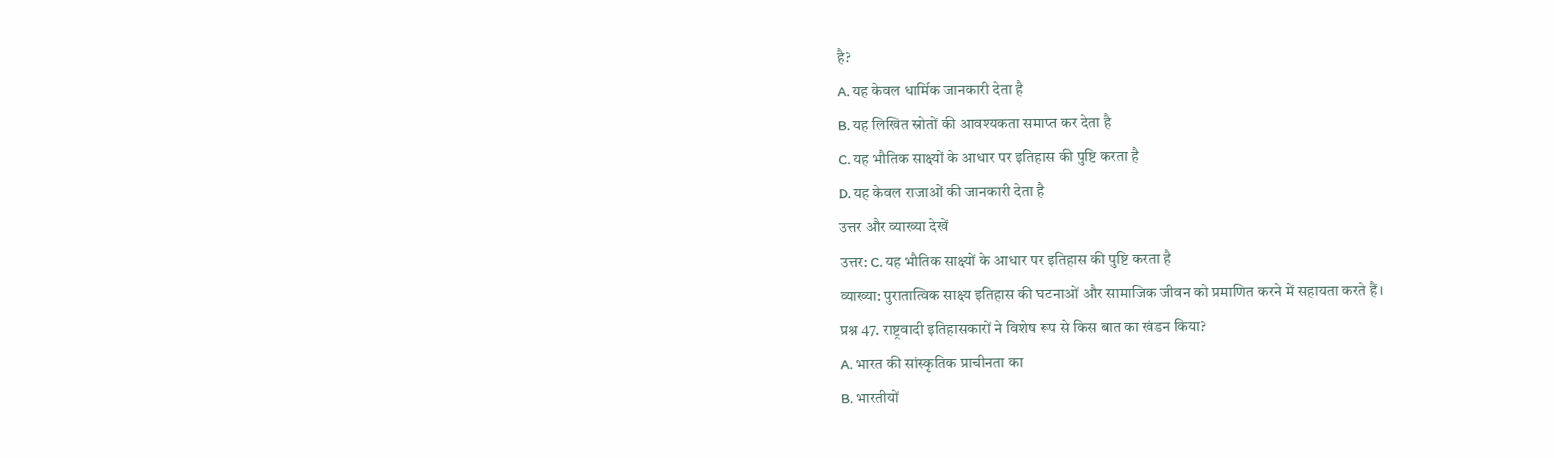है?
A. यह केवल धार्मिक जानकारी देता है
B. यह लिखित स्रोतों की आवश्यकता समाप्त कर देता है
C. यह भौतिक साक्ष्यों के आधार पर इतिहास की पुष्टि करता है
D. यह केवल राजाओं की जानकारी देता है
उत्तर और व्याख्या देखें
उत्तर: C. यह भौतिक साक्ष्यों के आधार पर इतिहास की पुष्टि करता है
व्याख्या: पुरातात्विक साक्ष्य इतिहास की घटनाओं और सामाजिक जीवन को प्रमाणित करने में सहायता करते हैं।
प्रश्न 47. राष्ट्रवादी इतिहासकारों ने विशेष रूप से किस बात का खंडन किया?
A. भारत की सांस्कृतिक प्राचीनता का
B. भारतीयों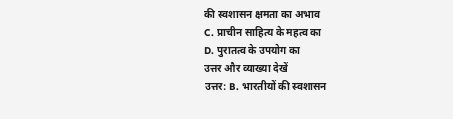की स्वशासन क्षमता का अभाव
C. प्राचीन साहित्य के महत्व का
D. पुरातत्व के उपयोग का
उत्तर और व्याख्या देखें
उत्तर: B. भारतीयों की स्वशासन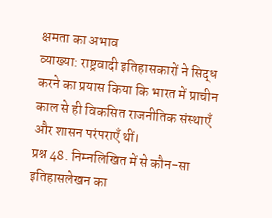क्षमता का अभाव
व्याख्या: राष्ट्रवादी इतिहासकारों ने सिद्ध करने का प्रयास किया कि भारत में प्राचीन काल से ही विकसित राजनीतिक संस्थाएँ और शासन परंपराएँ थीं।
प्रश्न 48. निम्नलिखित में से कौन-सा इतिहासलेखन का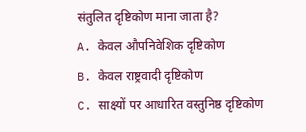संतुलित दृष्टिकोण माना जाता है?
A. केवल औपनिवेशिक दृष्टिकोण
B. केवल राष्ट्रवादी दृष्टिकोण
C. साक्ष्यों पर आधारित वस्तुनिष्ठ दृष्टिकोण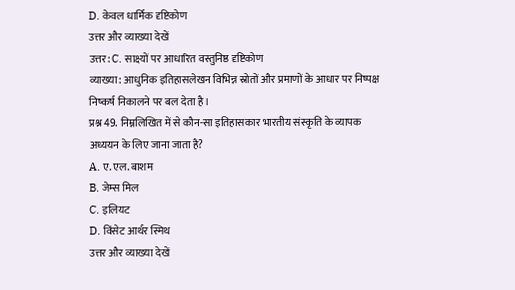D. केवल धार्मिक दृष्टिकोण
उत्तर और व्याख्या देखें
उत्तर: C. साक्ष्यों पर आधारित वस्तुनिष्ठ दृष्टिकोण
व्याख्या: आधुनिक इतिहासलेखन विभिन्न स्रोतों और प्रमाणों के आधार पर निष्पक्ष निष्कर्ष निकालने पर बल देता है।
प्रश्न 49. निम्नलिखित में से कौन-सा इतिहासकार भारतीय संस्कृति के व्यापक अध्ययन के लिए जाना जाता है?
A. ए. एल. बाशम
B. जेम्स मिल
C. इलियट
D. विंसेट आर्थर स्मिथ
उत्तर और व्याख्या देखें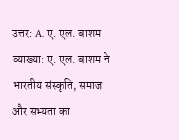उत्तर: A. ए. एल. बाशम
व्याख्या: ए. एल. बाशम ने भारतीय संस्कृति, समाज और सभ्यता का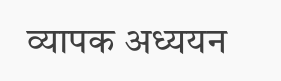व्यापक अध्ययन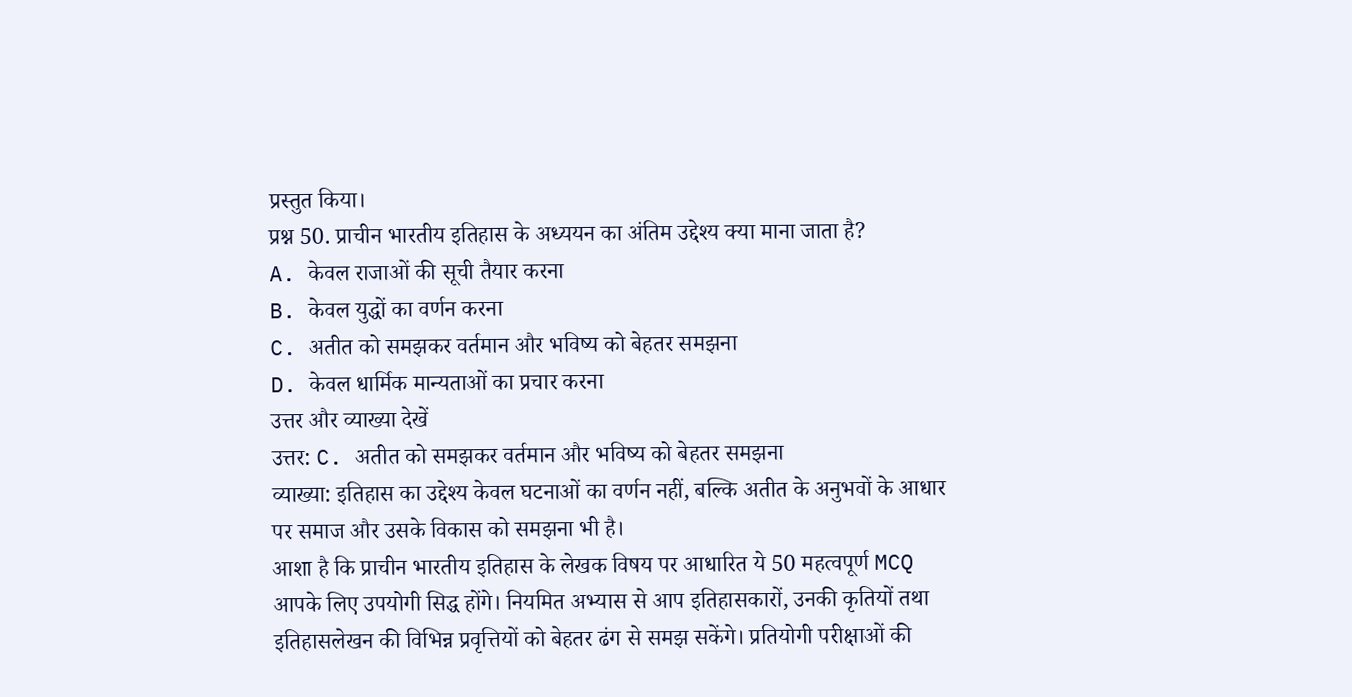प्रस्तुत किया।
प्रश्न 50. प्राचीन भारतीय इतिहास के अध्ययन का अंतिम उद्देश्य क्या माना जाता है?
A. केवल राजाओं की सूची तैयार करना
B. केवल युद्धों का वर्णन करना
C. अतीत को समझकर वर्तमान और भविष्य को बेहतर समझना
D. केवल धार्मिक मान्यताओं का प्रचार करना
उत्तर और व्याख्या देखें
उत्तर: C. अतीत को समझकर वर्तमान और भविष्य को बेहतर समझना
व्याख्या: इतिहास का उद्देश्य केवल घटनाओं का वर्णन नहीं, बल्कि अतीत के अनुभवों के आधार पर समाज और उसके विकास को समझना भी है।
आशा है कि प्राचीन भारतीय इतिहास के लेखक विषय पर आधारित ये 50 महत्वपूर्ण MCQ आपके लिए उपयोगी सिद्ध होंगे। नियमित अभ्यास से आप इतिहासकारों, उनकी कृतियों तथा इतिहासलेखन की विभिन्न प्रवृत्तियों को बेहतर ढंग से समझ सकेंगे। प्रतियोगी परीक्षाओं की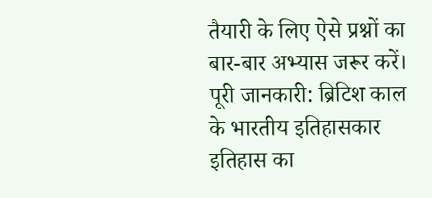तैयारी के लिए ऐसे प्रश्नों का बार-बार अभ्यास जरूर करें।
पूरी जानकारी: ब्रिटिश काल के भारतीय इतिहासकार
इतिहास का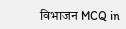विभाजन MCQ in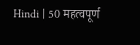Hindi | 50 महत्वपूर्ण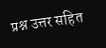प्रश्न उत्तर सहित